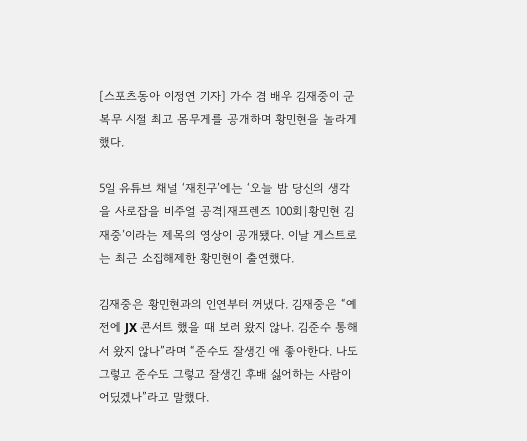[스포츠동아 이정연 기자] 가수 겸 배우 김재중이 군 복무 시절 최고 몸무게를 공개하며 황민현을 놀라게 했다.

5일 유튜브 채널 ‘재친구’에는 ‘오늘 밤 당신의 생각을 사로잡을 비주얼 공격|재프렌즈 100회|황민현 김재중’이라는 제목의 영상이 공개됐다. 이날 게스트로는 최근 소집해제한 황민현이 출연했다.

김재중은 황민현과의 인연부터 꺼냈다. 김재중은 “예전에 JX 콘서트 했을 때 보러 왔지 않나. 김준수 통해서 왔지 않나”라며 “준수도 잘생긴 애 좋아한다. 나도 그렇고 준수도 그렇고 잘생긴 후배 싫어하는 사람이 어딨겠나”라고 말했다.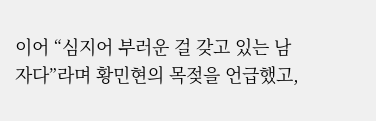이어 “심지어 부러운 걸 갖고 있는 남자다”라며 황민현의 목젖을 언급했고,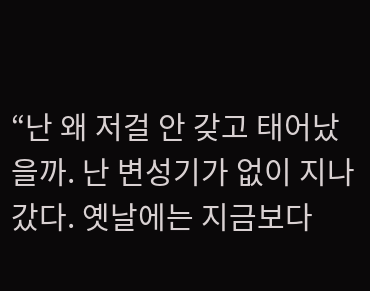“난 왜 저걸 안 갖고 태어났을까. 난 변성기가 없이 지나갔다. 옛날에는 지금보다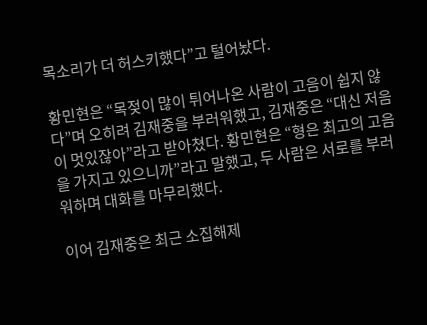목소리가 더 허스키했다”고 털어놨다.

황민현은 “목젖이 많이 튀어나온 사람이 고음이 쉽지 않다”며 오히려 김재중을 부러워했고, 김재중은 “대신 저음이 멋있잖아”라고 받아쳤다. 황민현은 “형은 최고의 고음을 가지고 있으니까”라고 말했고, 두 사람은 서로를 부러워하며 대화를 마무리했다.

이어 김재중은 최근 소집해제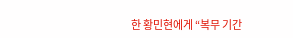한 황민현에게 “복무 기간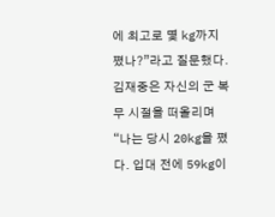에 최고로 몇 kg까지 쪘나?”라고 질문했다. 김재중은 자신의 군 복무 시절을 떠올리며 “나는 당시 20kg을 쪘다. 입대 전에 59kg이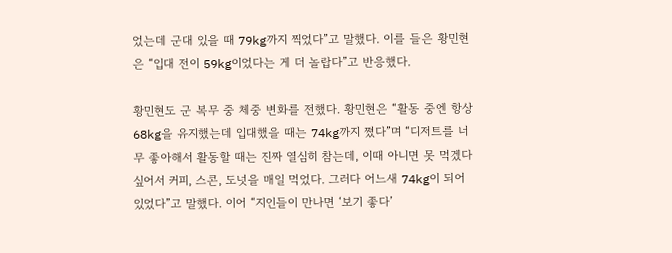었는데 군대 있을 때 79kg까지 찍었다”고 말했다. 이를 들은 황민현은 “입대 전이 59kg이었다는 게 더 놀랍다”고 반응했다.

황민현도 군 복무 중 체중 변화를 전했다. 황민현은 “활동 중엔 항상 68kg을 유지했는데 입대했을 때는 74kg까지 쪘다”며 “디저트를 너무 좋아해서 활동할 때는 진짜 열심히 참는데, 이때 아니면 못 먹겠다 싶어서 커피, 스콘, 도넛을 매일 먹었다. 그러다 어느새 74kg이 되어 있었다”고 말했다. 이어 “지인들이 만나면 ‘보기 좋다’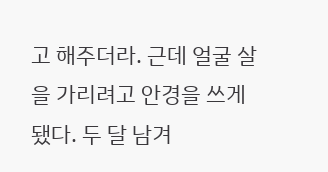고 해주더라. 근데 얼굴 살을 가리려고 안경을 쓰게 됐다. 두 달 남겨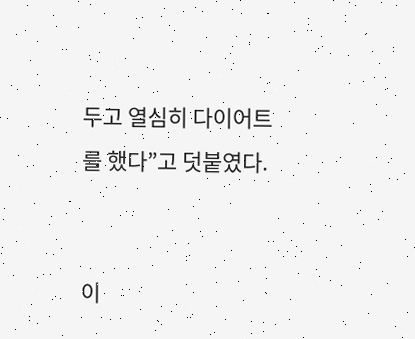두고 열심히 다이어트를 했다”고 덧붙였다.


이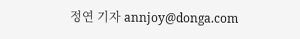정연 기자 annjoy@donga.com